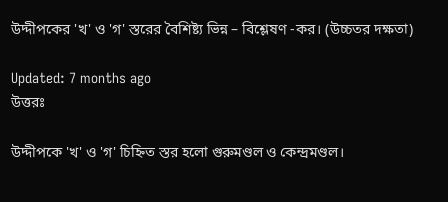উদ্দীপকের 'খ' ও 'গ' স্তরের বৈশিষ্ট্য ভিন্ন – বিশ্লেষণ -কর। (উচ্চতর দক্ষতা)

Updated: 7 months ago
উত্তরঃ

উদ্দীপকে 'খ' ও 'গ' চিহ্নিত স্তর হলো গুরুমণ্ডল ও কেন্দ্রমণ্ডল।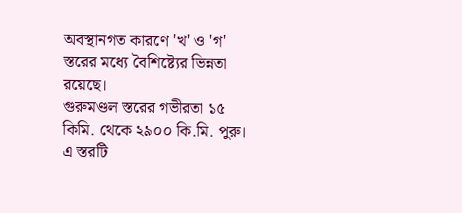অবস্থানগত কারণে 'খ' ও 'গ' স্তরের মধ্যে বৈশিষ্ট্যের ভিন্নতা রয়েছে।
গুরুমণ্ডল স্তরের গভীরতা ১৫ কিমি. থেকে ২৯০০ কি.মি. পুরু। এ স্তরটি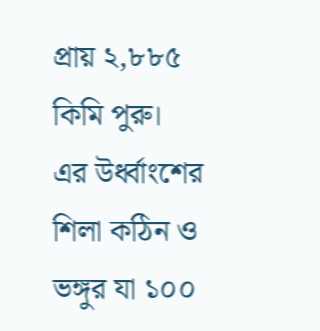প্রায় ২,৮৮৫ কিমি পুরু। এর উর্ধ্বাংশের শিলা কঠিন ও ভঙ্গুর যা ১০০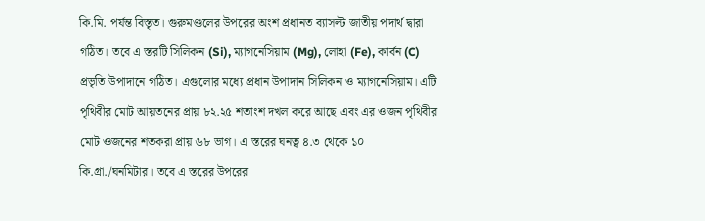কি.মি. পর্যন্ত বিস্তৃত। গুরুমণ্ডলের উপরের অংশ প্রধানত ব্যাসল্ট জাতীয় পদার্থ দ্বারা গঠিত। তবে এ স্তরটি সিলিকন (Si), ম্যাগনেসিয়াম (Mg), লোহা (Fe), কার্বন (C) প্রভৃতি উপাদানে গঠিত। এগুলোর মধ্যে প্রধান উপাদান সিলিকন ও ম্যাগনেসিয়াম। এটি পৃথিবীর মোট আয়তনের প্রায় ৮২.২৫ শতাংশ দখল করে আছে এবং এর ওজন পৃথিবীর মোট ওজনের শতকরা প্রায় ৬৮ ভাগ। এ স্তরের ঘনত্ব ৪.৩ থেকে ১০ কি.গ্রা./ঘনমিটার। তবে এ স্তরের উপরের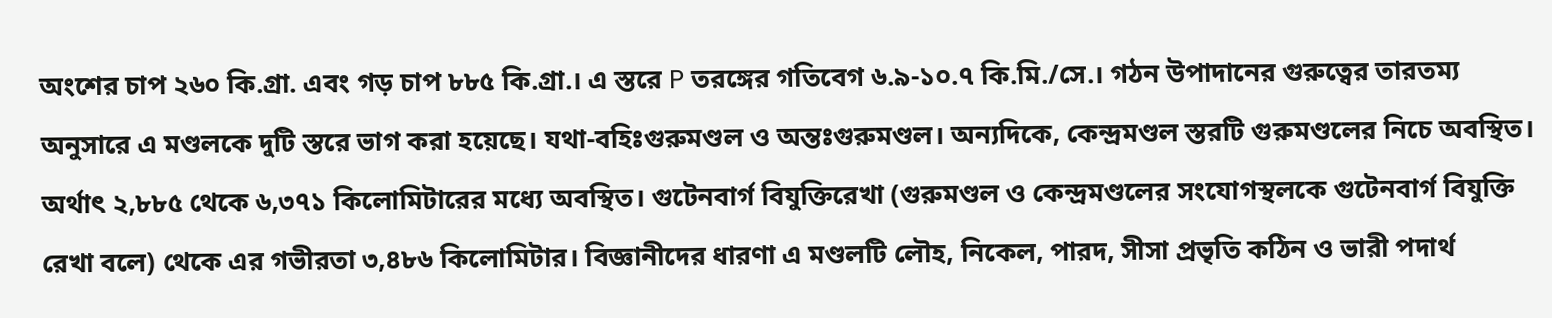অংশের চাপ ২৬০ কি.গ্রা. এবং গড় চাপ ৮৮৫ কি.গ্রা.। এ স্তরে P তরঙ্গের গতিবেগ ৬.৯-১০.৭ কি.মি./সে.। গঠন উপাদানের গুরুত্বের তারতম্য অনুসারে এ মণ্ডলকে দুটি স্তরে ভাগ করা হয়েছে। যথা-বহিঃগুরুমণ্ডল ও অন্তঃগুরুমণ্ডল। অন্যদিকে, কেন্দ্রমণ্ডল স্তরটি গুরুমণ্ডলের নিচে অবস্থিত। অর্থাৎ ২,৮৮৫ থেকে ৬,৩৭১ কিলোমিটারের মধ্যে অবস্থিত। গুটেনবার্গ বিযুক্তিরেখা (গুরুমণ্ডল ও কেন্দ্রমণ্ডলের সংযোগস্থলকে গুটেনবার্গ বিযুক্তি রেখা বলে) থেকে এর গভীরতা ৩,৪৮৬ কিলোমিটার। বিজ্ঞানীদের ধারণা এ মণ্ডলটি লৌহ, নিকেল, পারদ, সীসা প্রভৃতি কঠিন ও ভারী পদার্থ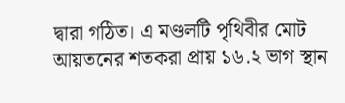দ্বারা গঠিত। এ মণ্ডলটি পৃথিবীর মোট আয়তনের শতকরা প্রায় ১৬.২ ভাগ স্থান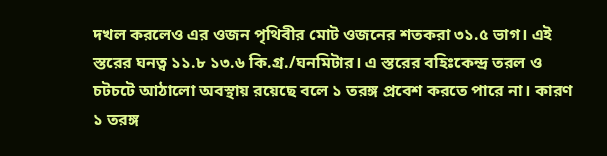দখল করলেও এর ওজন পৃথিবীর মোট ওজনের শতকরা ৩১.৫ ভাগ। এই স্তরের ঘনত্ব ১১.৮ ১৩.৬ কি.গ্র./ঘনমিটার। এ স্তরের বহিঃকেন্দ্র তরল ও চটচটে আঠালো অবস্থায় রয়েছে বলে ১ তরঙ্গ প্রবেশ করতে পারে না। কারণ ১ তরঙ্গ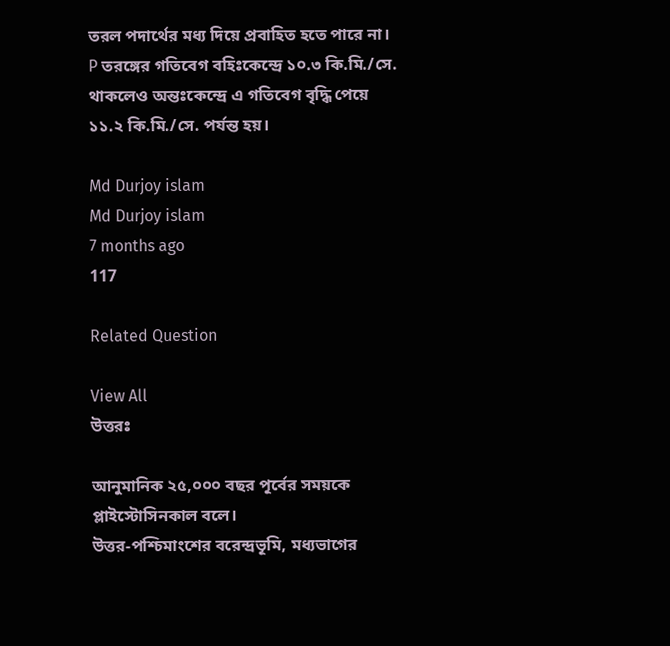তরল পদার্থের মধ্য দিয়ে প্রবাহিত হতে পারে না। P তরঙ্গের গতিবেগ বহিঃকেন্দ্রে ১০.৩ কি.মি./সে. থাকলেও অন্তঃকেন্দ্রে এ গতিবেগ বৃদ্ধি পেয়ে ১১.২ কি.মি./সে. পর্যন্ত হয়।

Md Durjoy islam
Md Durjoy islam
7 months ago
117

Related Question

View All
উত্তরঃ

আনুমানিক ২৫,০০০ বছর পূর্বের সময়কে প্লাইস্টোসিনকাল বলে।
উত্তর-পশ্চিমাংশের বরেন্দ্রভূমি, মধ্যভাগের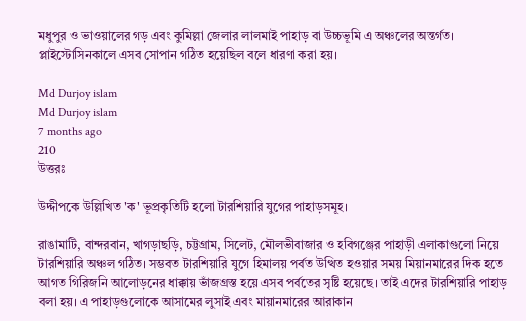মধুপুর ও ভাওয়ালের গড় এবং কুমিল্লা জেলার লালমাই পাহাড় বা উচ্চভূমি এ অঞ্চলের অন্তর্গত। প্লাইস্টোসিনকালে এসব সোপান গঠিত হয়েছিল বলে ধারণা করা হয়।

Md Durjoy islam
Md Durjoy islam
7 months ago
210
উত্তরঃ

উদ্দীপকে উল্লিখিত 'ক' ভূপ্রকৃতিটি হলো টারশিয়ারি যুগের পাহাড়সমূহ।

রাঙামাটি, বান্দরবান, খাগড়াছড়ি, চট্টগ্রাম, সিলেট, মৌলভীবাজার ও হবিগঞ্জের পাহাড়ী এলাকাগুলো নিয়ে টারশিয়ারি অঞ্চল গঠিত। সম্ভবত টারশিয়ারি যুগে হিমালয় পর্বত উত্থিত হওয়ার সময় মিয়ানমারের দিক হতে আগত গিরিজনি আলোড়নের ধাক্কায় ভাঁজগ্রস্ত হয়ে এসব পর্বতের সৃষ্টি হয়েছে। তাই এদের টারশিয়ারি পাহাড় বলা হয়। এ পাহাড়গুলোকে আসামের লুসাই এবং মায়ানমারের আরাকান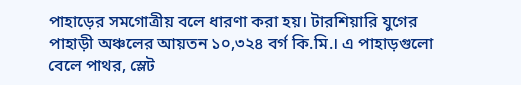পাহাড়ের সমগোত্রীয় বলে ধারণা করা হয়। টারশিয়ারি যুগের পাহাড়ী অঞ্চলের আয়তন ১০,৩২৪ বর্গ কি.মি.। এ পাহাড়গুলো বেলে পাথর, স্লেট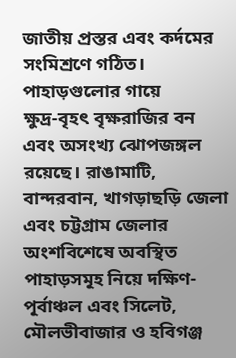জাতীয় প্রস্তর এবং কর্দমের সংমিশ্রণে গঠিত। পাহাড়গুলোর গায়ে
ক্ষুদ্র-বৃহৎ বৃক্ষরাজির বন এবং অসংখ্য ঝোপজঙ্গল রয়েছে। রাঙামাটি, বান্দরবান, খাগড়াছড়ি জেলা এবং চট্টগ্রাম জেলার অংশবিশেষে অবস্থিত পাহাড়সমূহ নিয়ে দক্ষিণ-পূর্বাঞ্চল এবং সিলেট, মৌলভীবাজার ও হবিগঞ্জ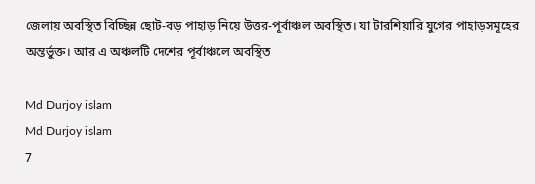জেলায় অবস্থিত বিচ্ছিন্ন ছোট-বড় পাহাড় নিয়ে উত্তর-পূর্বাঞ্চল অবস্থিত। যা টারশিয়ারি যুগের পাহাড়সমূহের অন্তর্ভুক্ত। আর এ অঞ্চলটি দেশের পূর্বাঞ্চলে অবস্থিত

Md Durjoy islam
Md Durjoy islam
7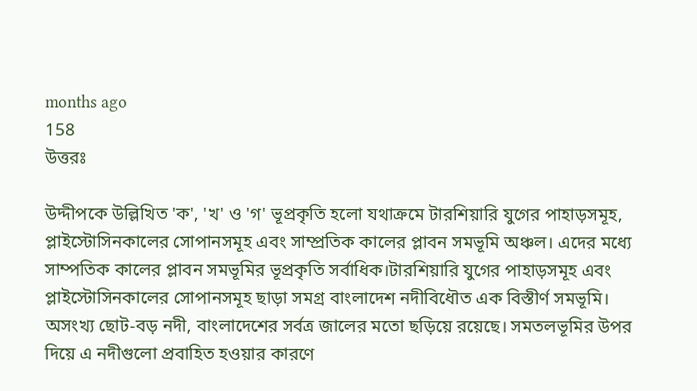months ago
158
উত্তরঃ

উদ্দীপকে উল্লিখিত 'ক', 'খ' ও 'গ' ভূপ্রকৃতি হলো যথাক্রমে টারশিয়ারি যুগের পাহাড়সমূহ, প্লাইস্টোসিনকালের সোপানসমূহ এবং সাম্প্রতিক কালের প্লাবন সমভূমি অঞ্চল। এদের মধ্যে সাম্পতিক কালের প্লাবন সমভূমির ভূপ্রকৃতি সর্বাধিক।টারশিয়ারি যুগের পাহাড়সমূহ এবং প্লাইস্টোসিনকালের সোপানসমূহ ছাড়া সমগ্র বাংলাদেশ নদীবিধৌত এক বিস্তীর্ণ সমভূমি। অসংখ্য ছোট-বড় নদী, বাংলাদেশের সর্বত্র জালের মতো ছড়িয়ে রয়েছে। সমতলভূমির উপর দিয়ে এ নদীগুলো প্রবাহিত হওয়ার কারণে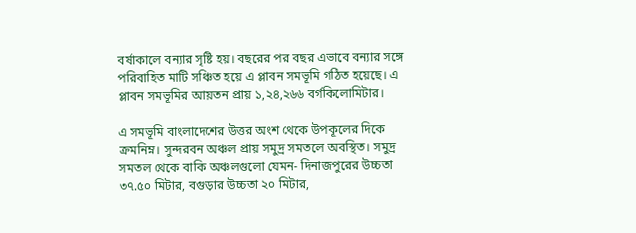বর্ষাকালে বন্যার সৃষ্টি হয়। বছরের পর বছর এভাবে বন্যার সঙ্গে পরিবাহিত মাটি সঞ্চিত হয়ে এ প্লাবন সমভূমি গঠিত হয়েছে। এ প্লাবন সমভূমির আয়তন প্রায় ১,২৪,২৬৬ বর্গকিলোমিটার।

এ সমভূমি বাংলাদেশের উত্তর অংশ থেকে উপকূলের দিকে ক্রমনিম্ন। সুন্দরবন অঞ্চল প্রায় সমুদ্র সমতলে অবস্থিত। সমুদ্র সমতল থেকে বাকি অঞ্চলগুলো যেমন- দিনাজপুরের উচ্চতা ৩৭.৫০ মিটার, বগুড়ার উচ্চতা ২০ মিটার,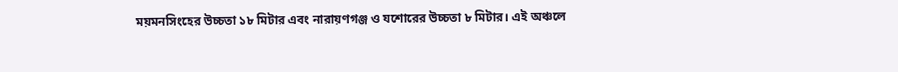ময়মনসিংহের উচ্চতা ১৮ মিটার এবং নারায়ণগঞ্জ ও যশোরের উচ্চতা ৮ মিটার। এই অঞ্চলে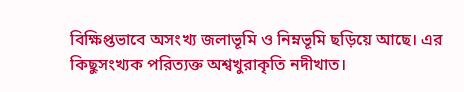বিক্ষিপ্তভাবে অসংখ্য জলাভূমি ও নিম্নভূমি ছড়িয়ে আছে। এর কিছুসংখ্যক পরিত্যক্ত অশ্বখুরাকৃতি নদীখাত।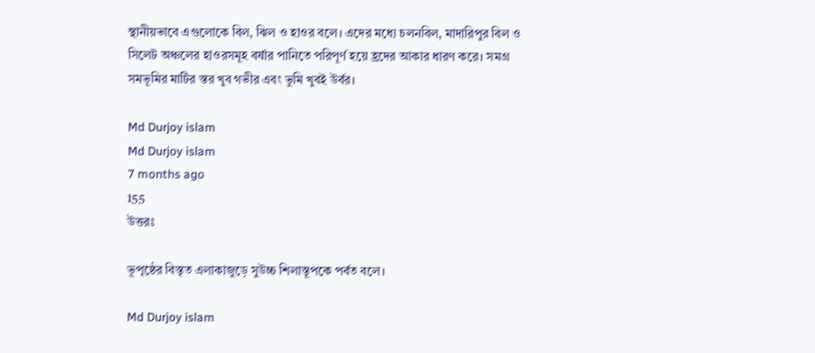স্থানীয়ভাবে এগুলোকে বিল, ঝিল ও হাওর বলে। এদের মধ্যে চলনবিল, মাদারিপুর বিল ও সিলেট অঞ্চলের হাওরসমূহ বর্ষার পানিতে পরিপূর্ণ হয়ে হ্রদের আকার ধারণ করে। সমগ্র সমভূমির মাটির স্তর খুব গভীর এবং ভুমি খুবই উর্বর।

Md Durjoy islam
Md Durjoy islam
7 months ago
155
উত্তরঃ

ভূপৃষ্ঠের বিস্তৃত এলাকাজুড়ে সুউচ্চ শিলাস্তূপকে পর্বত বলে।

Md Durjoy islam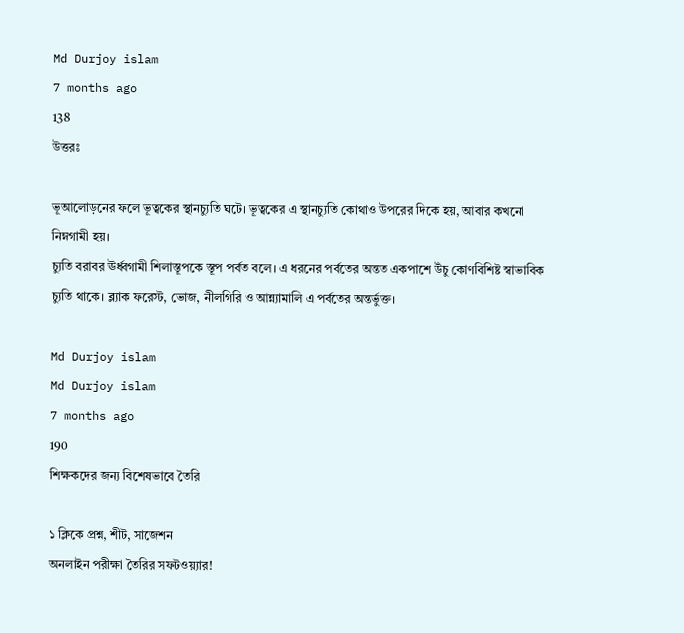Md Durjoy islam
7 months ago
138
উত্তরঃ

ভূআলোড়নের ফলে ভূত্বকের স্থানচ্যুতি ঘটে। ভূত্বকের এ স্থানচ্যুতি কোথাও উপরের দিকে হয়, আবার কখনো নিম্নগামী হয়।
চ্যুতি বরাবর ঊর্ধ্বগামী শিলাস্তূপকে স্তূপ পর্বত বলে। এ ধরনের পর্বতের অন্তত একপাশে উঁচু কোণবিশিষ্ট স্বাভাবিক চ্যুতি থাকে। ব্ল‍্যাক ফরেস্ট, ভোজ, নীলগিরি ও আন্ন্যামালি এ পর্বতের অন্তর্ভুক্ত।

Md Durjoy islam
Md Durjoy islam
7 months ago
190
শিক্ষকদের জন্য বিশেষভাবে তৈরি

১ ক্লিকে প্রশ্ন, শীট, সাজেশন
অনলাইন পরীক্ষা তৈরির সফটওয়্যার!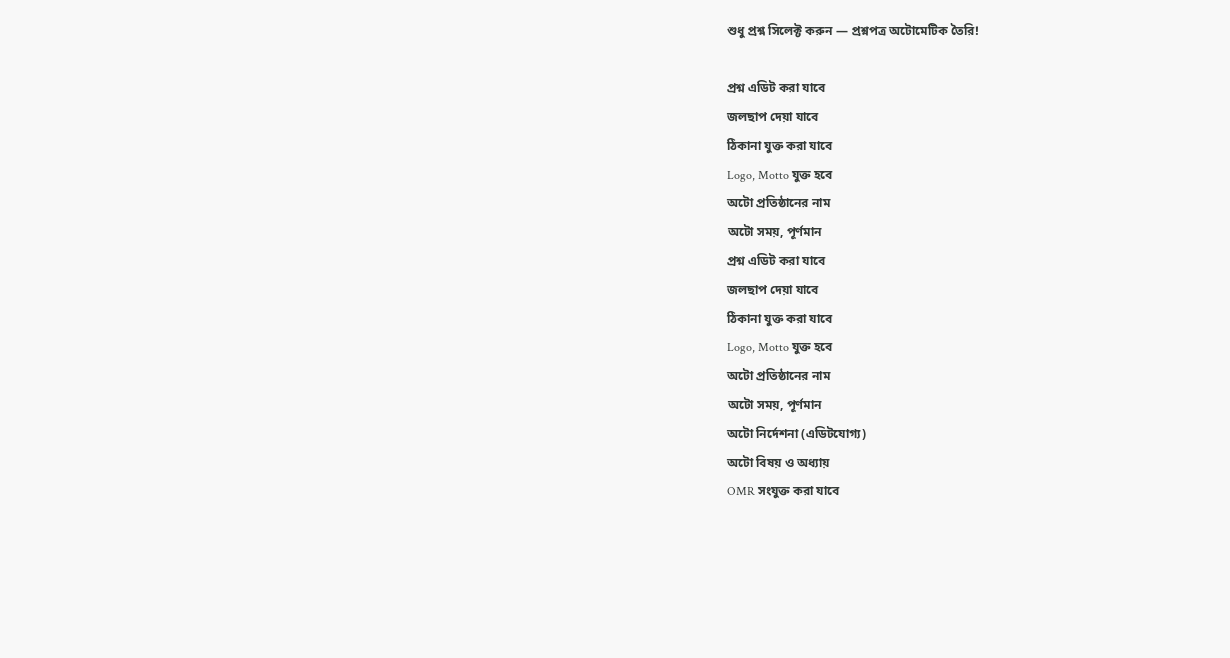শুধু প্রশ্ন সিলেক্ট করুন — প্রশ্নপত্র অটোমেটিক তৈরি!

প্রশ্ন এডিট করা যাবে
জলছাপ দেয়া যাবে
ঠিকানা যুক্ত করা যাবে
Logo, Motto যুক্ত হবে
অটো প্রতিষ্ঠানের নাম
অটো সময়, পূর্ণমান
প্রশ্ন এডিট করা যাবে
জলছাপ দেয়া যাবে
ঠিকানা যুক্ত করা যাবে
Logo, Motto যুক্ত হবে
অটো প্রতিষ্ঠানের নাম
অটো সময়, পূর্ণমান
অটো নির্দেশনা (এডিটযোগ্য)
অটো বিষয় ও অধ্যায়
OMR সংযুক্ত করা যাবে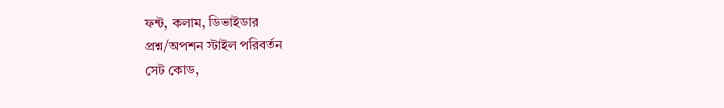ফন্ট, কলাম, ডিভাইডার
প্রশ্ন/অপশন স্টাইল পরিবর্তন
সেট কোড,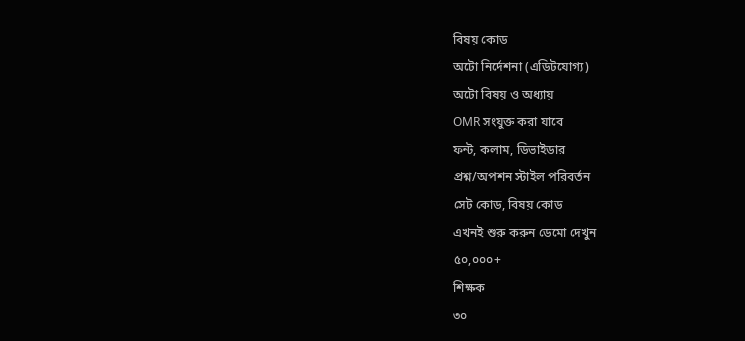বিষয় কোড
অটো নির্দেশনা (এডিটযোগ্য)
অটো বিষয় ও অধ্যায়
OMR সংযুক্ত করা যাবে
ফন্ট, কলাম, ডিভাইডার
প্রশ্ন/অপশন স্টাইল পরিবর্তন
সেট কোড, বিষয় কোড
এখনই শুরু করুন ডেমো দেখুন
৫০,০০০+
শিক্ষক
৩০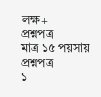লক্ষ+
প্রশ্নপত্র
মাত্র ১৫ পয়সায় প্রশ্নপত্র
১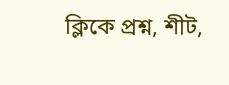ক্লিকে প্রশ্ন, শীট,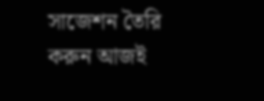সাজেশন তৈরি করুন আজই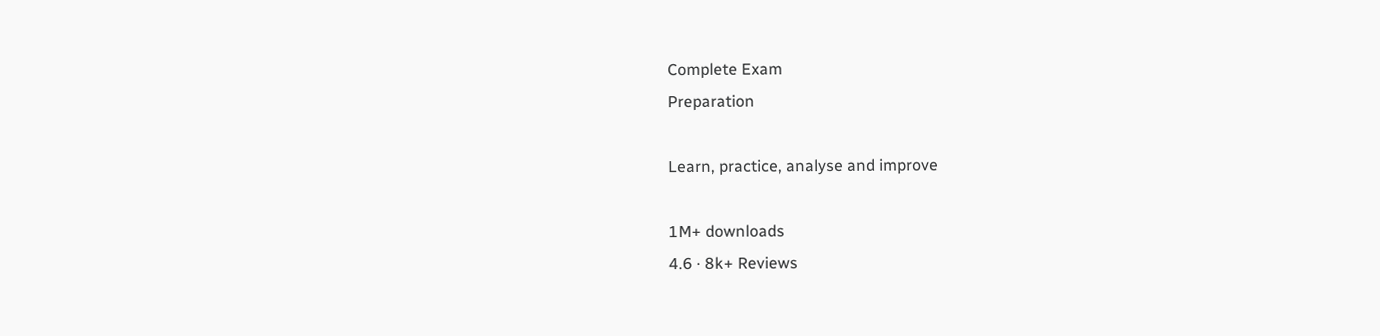Complete Exam
Preparation

Learn, practice, analyse and improve

1M+ downloads
4.6 · 8k+ Reviews